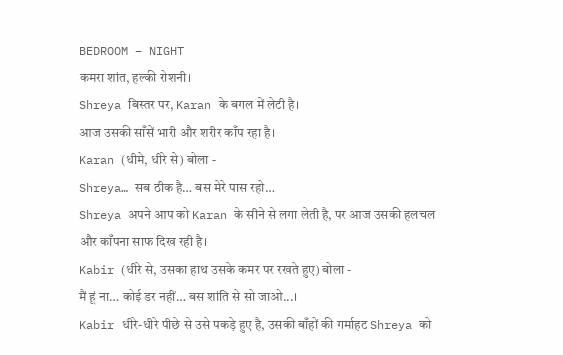BEDROOM – NIGHT
कमरा शांत, हल्की रोशनी।
Shreya बिस्तर पर, Karan के बगल में लेटी है।
आज उसकी साँसें भारी और शरीर काँप रहा है।
Karan (धीमे, धीरे से) बोला -
Shreya… सब ठीक है… बस मेरे पास रहो…
Shreya अपने आप को Karan के सीने से लगा लेती है, पर आज उसकी हलचल और काँपना साफ दिख रही है।
Kabir (धीरे से, उसका हाथ उसके कमर पर रखते हुए) बोला -
मैं हूं ना… कोई डर नहीं… बस शांति से सो जाओ...।
Kabir धीरे-धीरे पीछे से उसे पकड़े हुए है, उसकी बाँहों की गर्माहट Shreya को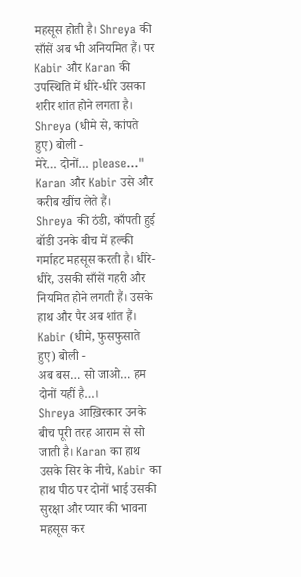महसूस होती है। Shreya की साँसें अब भी अनियमित हैं। पर Kabir और Karan की उपस्थिति में धीरे-धीरे उसका शरीर शांत होने लगता है।
Shreya (धीमे से, कांपते हुए) बोली -
मेरे… दोनों… please…"
Karan और Kabir उसे और करीब खींच लेते हैं।
Shreya की ठंडी, काँपती हुई बॉडी उनके बीच में हल्की गर्माहट महसूस करती है। धीरे-धीरे, उसकी साँसें गहरी और नियमित होने लगती हैं। उसके हाथ और पैर अब शांत हैं।
Kabir (धीमे, फुसफुसाते हुए) बोली -
अब बस… सो जाओ… हम दोनों यहीं है…।
Shreya आख़िरकार उनके बीच पूरी तरह आराम से सो जाती है। Karan का हाथ उसके सिर के नीचे, Kabir का हाथ पीठ पर दोनों भाई उसकी सुरक्षा और प्यार की भावना महसूस कर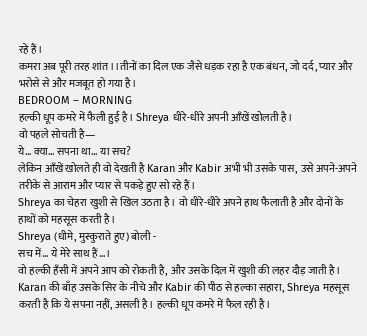रहे हैं।
कमरा अब पूरी तरह शांत।।तीनों का दिल एक जैसे धड़क रहा है एक बंधन, जो दर्द, प्यार और भरोसे से और मजबूत हो गया है।
BEDROOM – MORNING
हल्की धूप कमरे में फैली हुई है। Shreya धीरे-धीरे अपनी आँखें खोलती है।
वो पहले सोचती है—
ये… क्या… सपना था… या सच?
लेकिन आँखें खोलते ही वो देखती है Karan और Kabir अभी भी उसके पास, उसे अपने-अपने तरीके से आराम और प्यार से पकड़े हुए सो रहे हैं।
Shreya का चेहरा खुशी से खिल उठता है। वो धीरे-धीरे अपने हाथ फैलाती है और दोनों के हाथों को महसूस करती है।
Shreya (धीमे, मुस्कुराते हुए) बोली -
सच में… ये मेरे साथ हैं…।
वो हल्की हँसी में अपने आप को रोकती है, और उसके दिल में खुशी की लहर दौड़ जाती है। Karan की बाँह उसके सिर के नीचे और Kabir की पीठ से हल्का सहारा, Shreya महसूस करती है कि ये सपना नहीं, असली है। हल्की धूप कमरे में फैल रही है।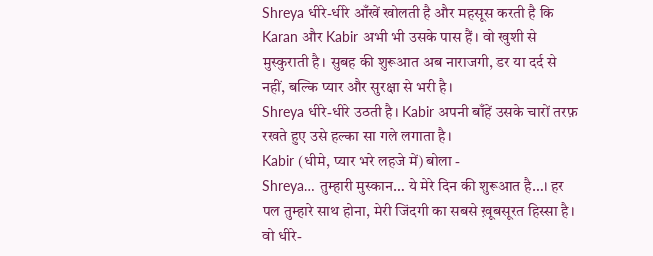Shreya धीरे-धीरे आँखें खोलती है और महसूस करती है कि
Karan और Kabir अभी भी उसके पास हैं। वो खुशी से मुस्कुराती है। सुबह की शुरूआत अब नाराजगी, डर या दर्द से नहीं, बल्कि प्यार और सुरक्षा से भरी है।
Shreya धीरे-धीरे उठती है। Kabir अपनी बाँहें उसके चारों तरफ़ रखते हुए उसे हल्का सा गले लगाता है।
Kabir (धीमे, प्यार भरे लहजे में) बोला -
Shreya… तुम्हारी मुस्कान… ये मेरे दिन की शुरूआत है…। हर पल तुम्हारे साथ होना, मेरी जिंदगी का सबसे ख़ूबसूरत हिस्सा है।
वो धीरे-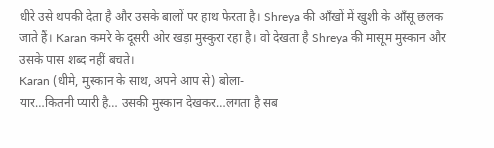धीरे उसे थपकी देता है और उसके बालों पर हाथ फेरता है। Shreya की आँखों में खुशी के आँसू छलक जाते हैं। Karan कमरे के दूसरी ओर खड़ा मुस्कुरा रहा है। वो देखता है Shreya की मासूम मुस्कान और उसके पास शब्द नहीं बचते।
Karan (धीमे, मुस्कान के साथ, अपने आप से) बोला-
यार…कितनी प्यारी है… उसकी मुस्कान देखकर…लगता है सब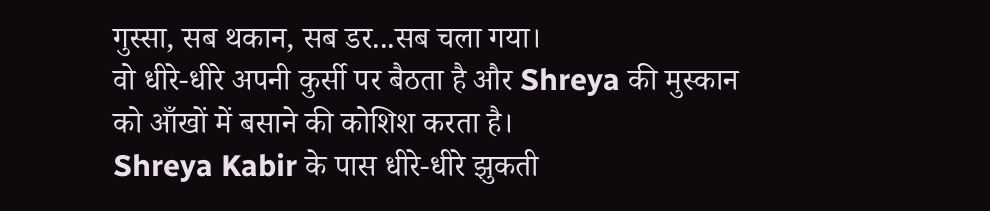गुस्सा, सब थकान, सब डर...सब चला गया।
वो धीरे-धीरे अपनी कुर्सी पर बैठता है और Shreya की मुस्कान को आँखों में बसाने की कोशिश करता है।
Shreya Kabir के पास धीरे-धीरे झुकती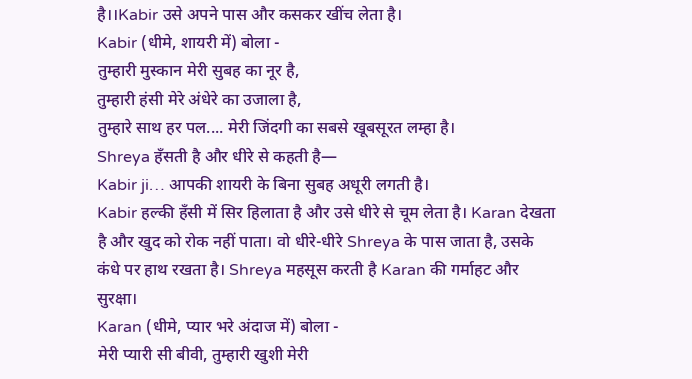है।।Kabir उसे अपने पास और कसकर खींच लेता है।
Kabir (धीमे, शायरी में) बोला -
तुम्हारी मुस्कान मेरी सुबह का नूर है,
तुम्हारी हंसी मेरे अंधेरे का उजाला है,
तुम्हारे साथ हर पल.... मेरी जिंदगी का सबसे खूबसूरत लम्हा है।
Shreya हँसती है और धीरे से कहती है—
Kabir ji… आपकी शायरी के बिना सुबह अधूरी लगती है।
Kabir हल्की हँसी में सिर हिलाता है और उसे धीरे से चूम लेता है। Karan देखता है और खुद को रोक नहीं पाता। वो धीरे-धीरे Shreya के पास जाता है, उसके कंधे पर हाथ रखता है। Shreya महसूस करती है Karan की गर्माहट और सुरक्षा।
Karan (धीमे, प्यार भरे अंदाज में) बोला -
मेरी प्यारी सी बीवी, तुम्हारी खुशी मेरी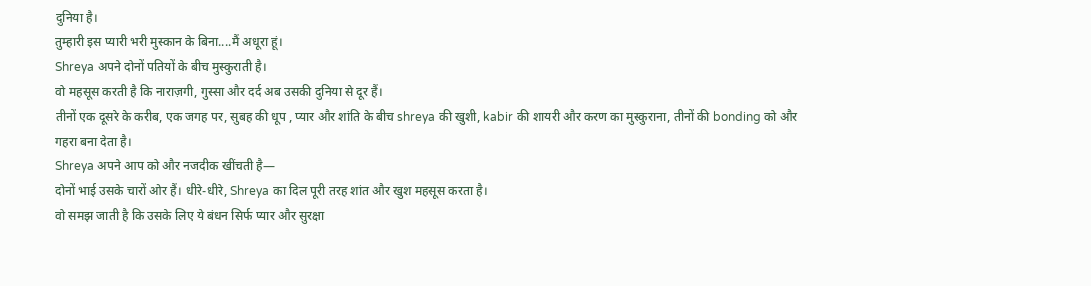दुनिया है।
तुम्हारी इस प्यारी भरी मुस्कान के बिना....मैं अधूरा हूं।
Shreya अपने दोनों पतियों के बीच मुस्कुराती है।
वो महसूस करती है कि नाराज़गी, गुस्सा और दर्द अब उसकी दुनिया से दूर हैं।
तीनों एक दूसरे के करीब, एक जगह पर, सुबह की धूप , प्यार और शांति के बीच shreya की खुशी, kabir की शायरी और करण का मुस्कुराना, तीनों की bonding को और गहरा बना देता है।
Shreya अपने आप को और नजदीक खींचती है—
दोनों भाई उसके चारों ओर हैं। धीरे-धीरे, Shreya का दिल पूरी तरह शांत और खुश महसूस करता है।
वो समझ जाती है कि उसके लिए ये बंधन सिर्फ प्यार और सुरक्षा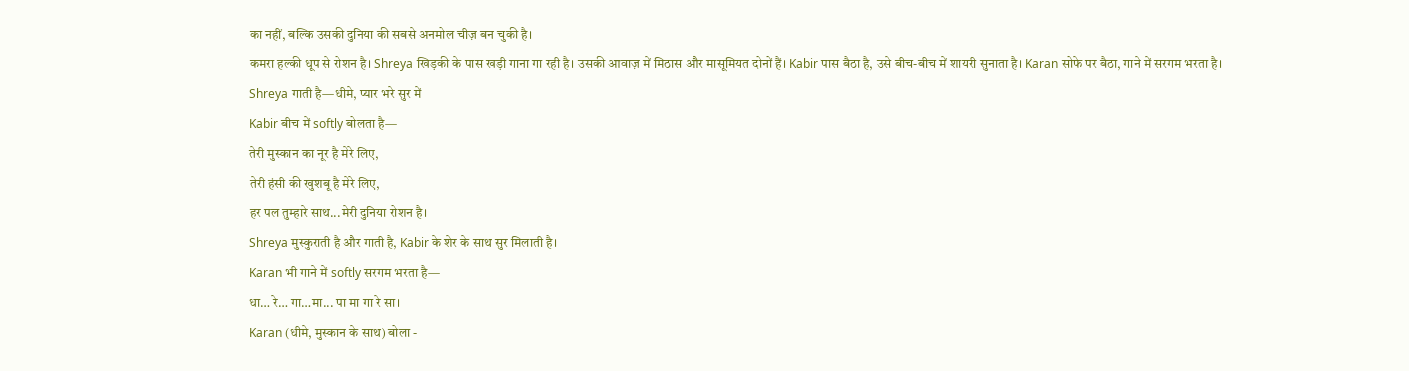का नहीं, बल्कि उसकी दुनिया की सबसे अनमोल चीज़ बन चुकी है।
कमरा हल्की धूप से रोशन है। Shreya खिड़की के पास खड़ी गाना गा रही है। उसकी आवाज़ में मिठास और मासूमियत दोनों हैं। Kabir पास बैठा है, उसे बीच-बीच में शायरी सुनाता है। Karan सोफे पर बैठा, गाने में सरगम भरता है।
Shreya गाती है—धीमे, प्यार भरे सुर में
Kabir बीच में softly बोलता है—
तेरी मुस्कान का नूर है मेरे लिए,
तेरी हंसी की खुशबू है मेरे लिए,
हर पल तुम्हारे साथ...मेरी दुनिया रोशन है।
Shreya मुस्कुराती है और गाती है, Kabir के शेर के साथ सुर मिलाती है।
Karan भी गाने में softly सरगम भरता है—
धा… रे… गा…मा... पा मा गा रे सा।
Karan (धीमे, मुस्कान के साथ) बोला -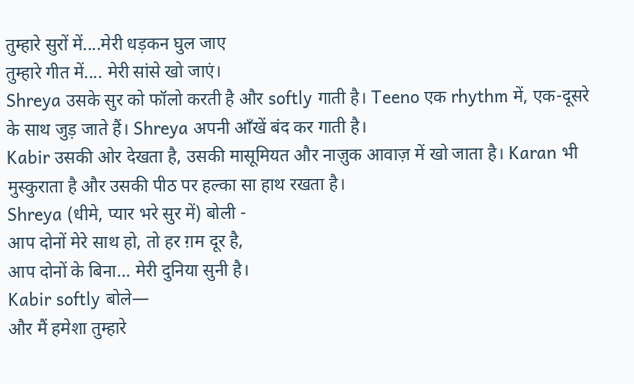तुम्हारे सुरों में....मेरी धड़कन घुल जाए
तुम्हारे गीत में.... मेरी सांसे खो जाएं।
Shreya उसके सुर को फॉलो करती है और softly गाती है। Teeno एक rhythm में, एक-दूसरे के साथ जुड़ जाते हैं। Shreya अपनी आँखें बंद कर गाती है।
Kabir उसकी ओर देखता है, उसकी मासूमियत और नाज़ुक आवाज़ में खो जाता है। Karan भी मुस्कुराता है और उसकी पीठ पर हल्का सा हाथ रखता है।
Shreya (धीमे, प्यार भरे सुर में) बोली -
आप दोनों मेरे साथ हो, तो हर ग़म दूर है,
आप दोनों के बिना… मेरी दुनिया सुनी है।
Kabir softly बोले—
और मैं हमेशा तुम्हारे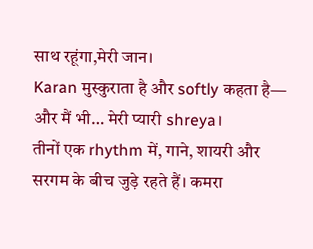साथ रहूंगा,मेरी जान।
Karan मुस्कुराता है और softly कहता है—
और मैं भी… मेरी प्यारी shreya।
तीनों एक rhythm में, गाने, शायरी और सरगम के बीच जुड़े रहते हैं। कमरा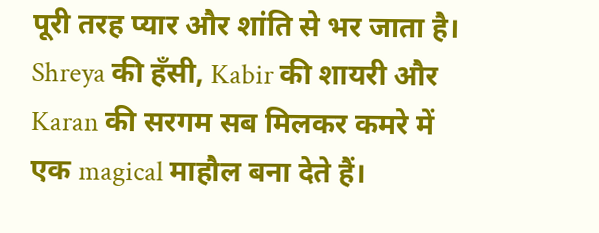पूरी तरह प्यार और शांति से भर जाता है। Shreya की हँसी, Kabir की शायरी और Karan की सरगम सब मिलकर कमरे में एक magical माहौल बना देते हैं।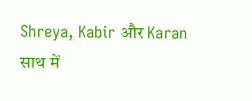Shreya, Kabir और Karan साथ में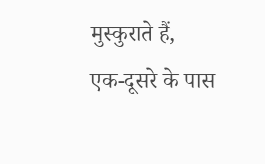मुस्कुराते हैं,
एक-दूसरे के पास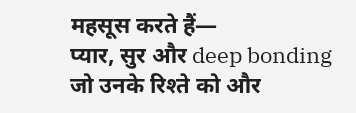महसूस करते हैं—
प्यार, सुर और deep bonding जो उनके रिश्ते को और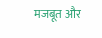मजबूत और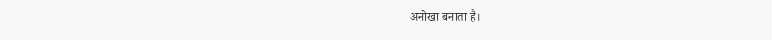अनोखा बनाता है।